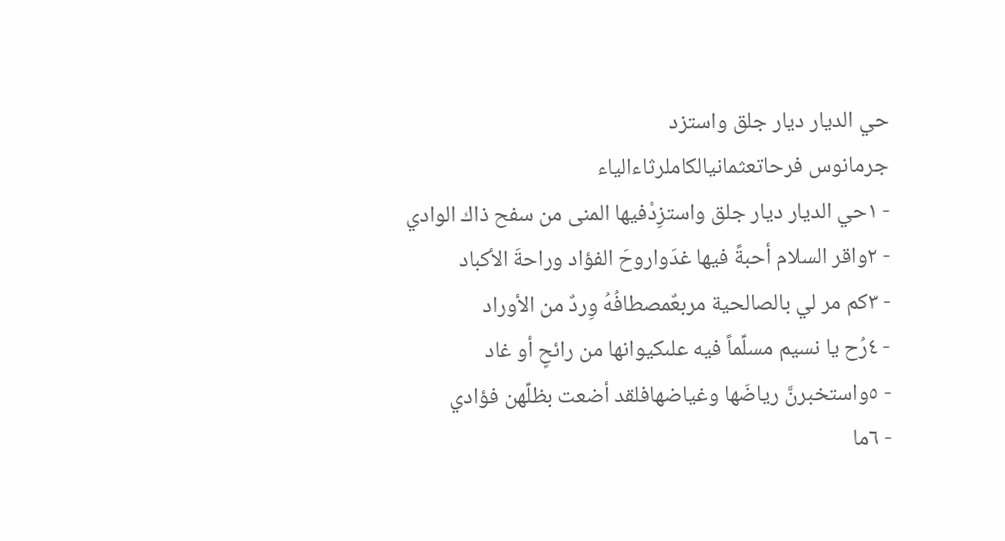حي الديار ديار جلق واستزد
جرمانوس فرحاتعثمانيالكاملرثاءالياء
- ١حي الديار ديار جلق واستزِدْفيها المنى من سفح ذاك الوادي
- ٢واقر السلام أحبةً فيها غدَواروحَ الفؤاد وراحةَ الأكباد
- ٣كم مر لي بالصالحية مربعٌمصطافُهُ وِردٌ من الأوراد
- ٤رُح يا نسيم مسلِّماً فيه علىكيوانها من رائحٍ أو غاد
- ٥واستخبرنَّ رياضَها وغياضهافلقد أضعت بظلِّهن فؤادي
- ٦ما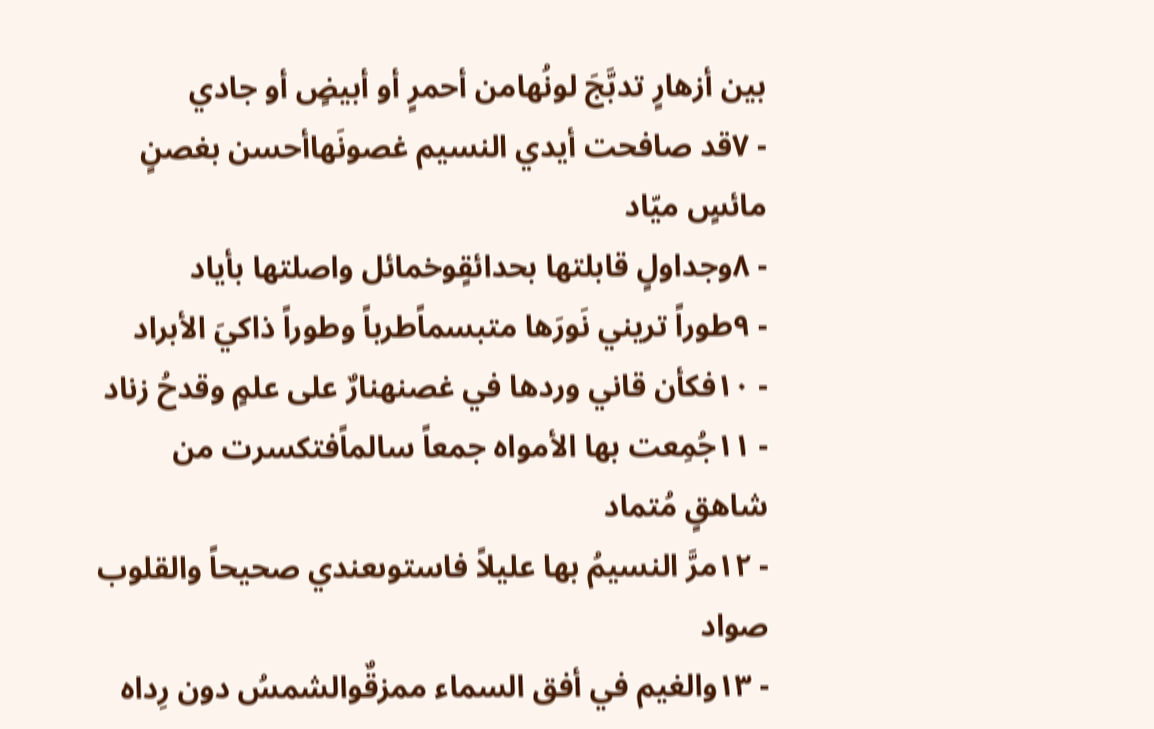بين أزهارٍ تدبَّجَ لونُهامن أحمرٍ أو أبيضٍ أو جادي
- ٧قد صافحت أيدي النسيم غصونَهاأحسن بغصنٍ مائسٍ ميّاد
- ٨وجداولٍ قابلتها بحدائقٍوخمائل واصلتها بأياد
- ٩طوراً تريني نَورَها متبسماًطرباً وطوراً ذاكيَ الأبراد
- ١٠فكأن قاني وردها في غصنهنارٌ على علمٍ وقدحُ زناد
- ١١جُمِعت بها الأمواه جمعاً سالماًفتكسرت من شاهقٍ مُتماد
- ١٢مرَّ النسيمُ بها عليلاً فاستوىعندي صحيحاً والقلوب صواد
- ١٣والغيم في أفق السماء ممزقٌوالشمسُ دون رِداه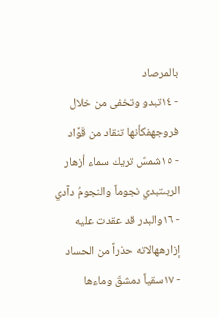بالمرصاد
- ١٤تبدو وتخفى من خلال فروجهفكأنها تنقاد من قَوَّاد
- ١٥شمسٌ تريك سماء أزهار الربىتبدي نجوماً والنجومُ دآدي
- ١٦والبدر قد عقدت عليه إزارههالاته حذراً من الحساد
- ١٧سقياً دمشقَ وماءها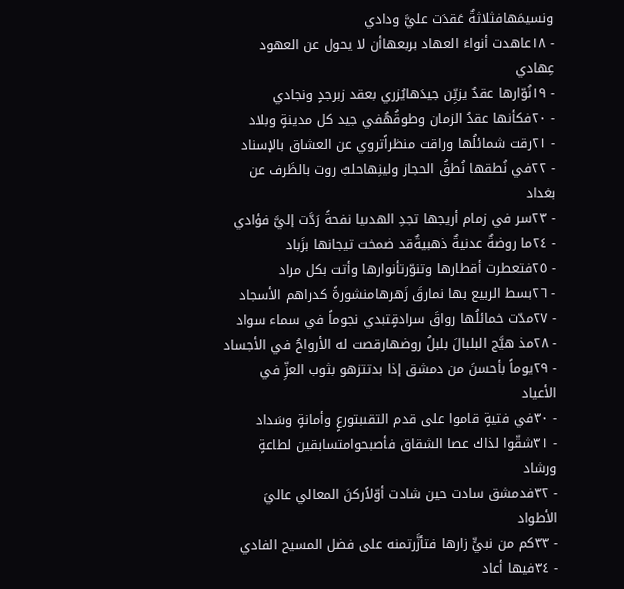ونسيمَهافثلاثةٌ عَقدَت عليَّ ودادي
- ١٨عاهدت أنواءَ العهاد بربعهاأن لا يحول عن العهود عِهادي
- ١٩نُوّارها عقدٌ يزيِّن جيدَهايُزري بعقد زبرجدٍ ونجادي
- ٢٠فكأنها عقدُ الزمان وطوقُهُفي جيد كل مدينةٍ وبلاد
- ٢١رقت شمائلُها وراقت منظراًتروي عن العشاق بالإسناد
- ٢٢في نُطقها نُطقُ الحجاز ولينِهاحلبٌ روت بالظَرف عن بغداد
- ٢٣سر في زمام أريجها تجدِ الهدىيا نفحةً رَدَّت إليَّ فؤادي
- ٢٤ما روضةٌ عدنيةٌ ذهبيةٌقد ضمخت تيجانها بزَباد
- ٢٥فتعطرت أقطارها وتنوّرتأنوارها وأتت بكل مراد
- ٢٦بسط الربيع بها نمارقَ زَهرهامنشورةً كدراهم الأسجاد
- ٢٧مدّت خمائلُها رواقَ سرادقٍتبدي نجوماً في سماء سواد
- ٢٨مذ هيَّج البلبالَ بلبلُ روضهارقصت له الأرواحُ في الأجساد
- ٢٩يوماً بأحسنَ من دمشق إذا بدتتزهو بثوب العزِّ في الأعياد
- ٣٠في فتيةٍ قاموا على قدم التقىبتورعٍ وأمانةٍ وسَداد
- ٣١شقّوا لذاك عصا الشقاق فأصبحوامتسابقين لطاعةٍ ورشاد
- ٣٢فدمشق سادت حين شادت أوّلاًركنَ المعالي عاليَ الأطواد
- ٣٣كم من نبيٍّ زارها فتأزَّرتمنه على فضل المسيح الفادي
- ٣٤فيها أعاد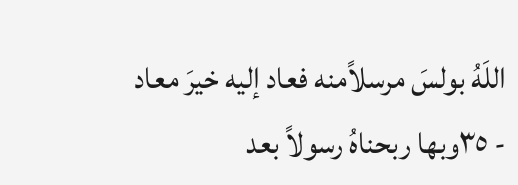اللَهُ بولسَ مرسلاًمنه فعاد إليه خيرَ معاد
- ٣٥وبها ربحناهُ رسولاً بعد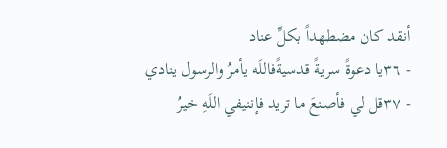أنقد كان مضطهداً بكلِّ عناد
- ٣٦يا دعوةً سريةً قدسيةًفاللَه يأمرُ والرسول ينادي
- ٣٧قل لي فأصنعَ ما تريد فإننيفي اللَهِ خيرُ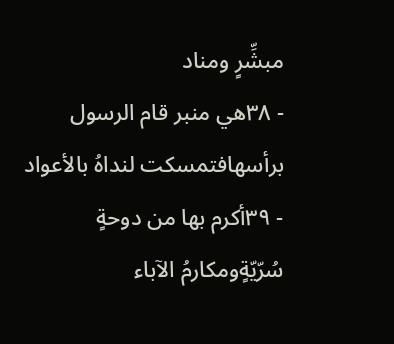مبشِّرٍ ومناد
- ٣٨هي منبر قام الرسول برأسهافتمسكت لنداهُ بالأعواد
- ٣٩أكرم بها من دوحةٍ سُرّيّةٍومكارمُ الآباء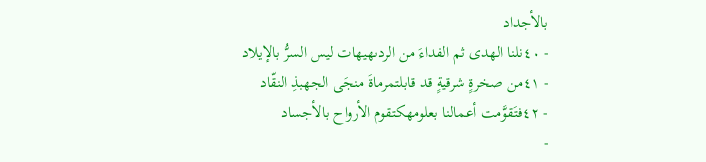بالأجداد
- ٤٠نلنا الهدى ثم الفداءَ من الردىهيهات ليس السرُّ بالإيلاد
- ٤١من صخرةٍ شرقيةٍ قد قابلتمرماةَ منجَى الجهبذِ النقّاد
- ٤٢فتَقوَّمت أعمالنا بعلومهكتقوم الأرواح بالأجساد
-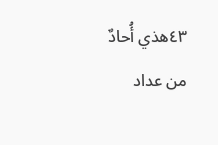٤٣هذي أُحادٌ من عداد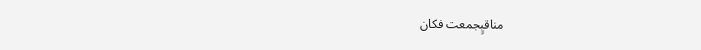مناقبٍجمعت فكان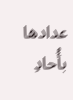عدادها بأُحادِ